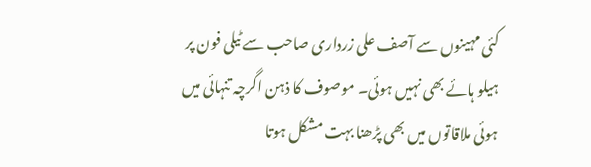کئی مہینوں سے آصف علی زرداری صاحب سے ٹیلی فون پر ہیلو ہائے بھی نہیں ہوئی۔ موصوف کا ذہن اگرچہ تنہائی میں ہوئی ملاقاتوں میں بھی پڑھنا بہت مشکل ہوتا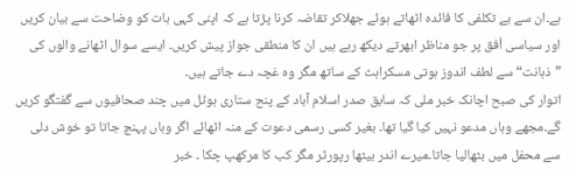ہے۔ان سے بے تکلفی کا فائدہ اٹھاتے ہوئے جھلاکر تقاضہ کرنا پڑتا ہے کہ اپنی کہی بات کو وضاحت سے بیان کریں اور سیاسی اُفق پر جو مناظر ابھرتے دیکھ رہے ہیں ان کا منطقی جواز پیش کریں۔ ایسے سوال اٹھانے والوں کی ”ذہانت“ سے لطف اندوز ہوتی مسکراہٹ کے ساتھ مگر وہ غچہ دے جاتے ہیں۔
اتوار کی صبح اچانک خبر ملی کہ سابق صدر اسلام آباد کے پنج ستاری ہوٹل میں چند صحافیوں سے گفتگو کریں گے۔مجھے وہاں مدعو نہیں کیا گیا تھا۔ بغیر کسی رسمی دعوت کے منہ اٹھائے اگر وہاں پہنچ جاتا تو خوش دلی سے محفل میں بٹھالیا جاتا۔میرے اندر بیٹھا رپورٹر مگر کب کا مرکھپ چکا ۔ خبر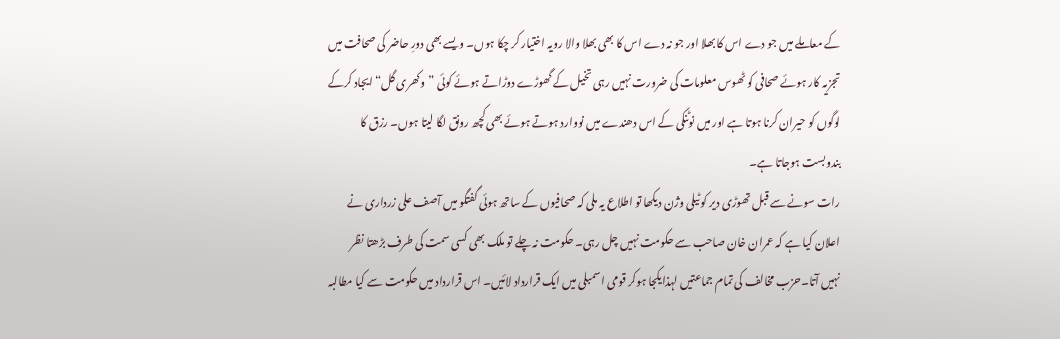کے معاملے میں جو دے اس کا بھلا اور جو نہ دے اس کا بھی بھلا والا رویہ اختیار کر چکا ہوں۔ ویسے بھی دورِ حاضر کی صحافت میں تجزیہ کار ہوئے صحافی کو ٹھوس معلومات کی ضرورت نہیں رہی تخیل کے گھوڑے دوڑاتے ہوئے کوئی ”وکھری گل“ ایجاد کرکے لوگوں کو حیران کرنا ہوتا ہے اور میں نوٹنکی کے اس دھندے میں نووارد ہوتے ہوئے بھی کچھ رونق لگا لیتا ہوں۔ رزق کا بندوبست ہوجاتا ہے۔
رات سونے سے قبل تھوڑی دیر کو ٹیلی وژن دیکھا تو اطلاع یہ ملی کہ صحافیوں کے ساتھ ہوئی گفتگو میں آصف علی زرداری نے اعلان کیا ہے کہ عمران خان صاحب سے حکومت نہیں چل رہی۔ حکومت نہ چلے تو ملک بھی کسی سمت کی طرف بڑھتا نظر نہیں آتا۔حزب مخالف کی تمام جماعتیں لہذا یکجا ہوکر قومی اسمبلی میں ایک قرارداد لائیں۔ اس قرارداد میں حکومت سے کیا مطالبہ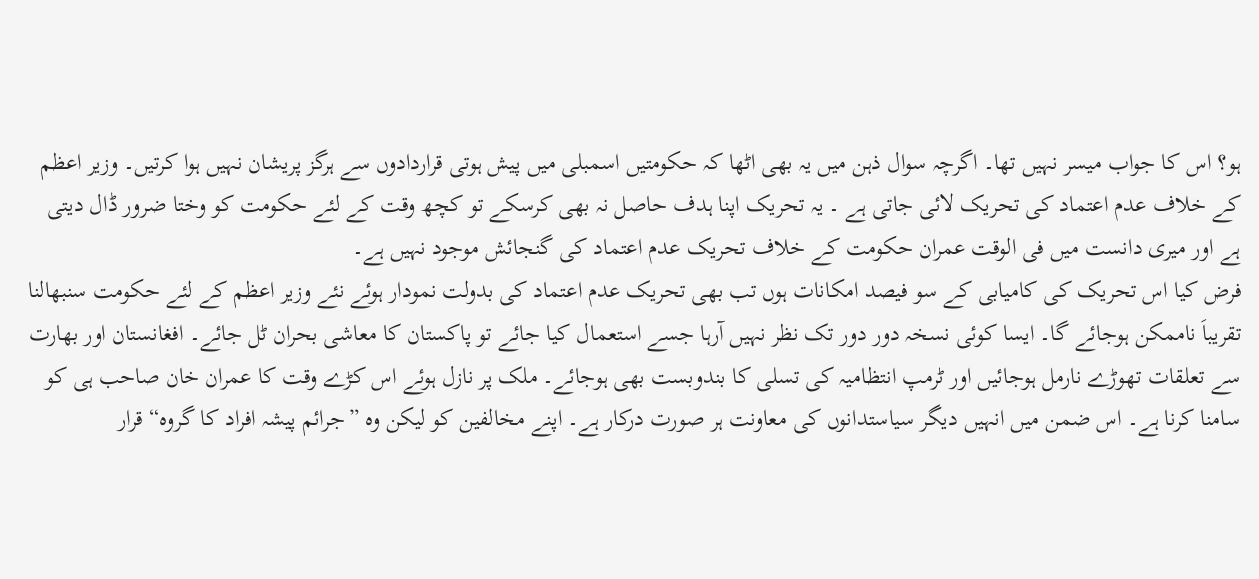ہو؟ اس کا جواب میسر نہیں تھا۔ اگرچہ سوال ذہن میں یہ بھی اٹھا کہ حکومتیں اسمبلی میں پیش ہوتی قراردادوں سے ہرگز پریشان نہیں ہوا کرتیں۔ وزیر اعظم کے خلاف عدم اعتماد کی تحریک لائی جاتی ہے ۔ یہ تحریک اپنا ہدف حاصل نہ بھی کرسکے تو کچھ وقت کے لئے حکومت کو وختا ضرور ڈال دیتی ہے اور میری دانست میں فی الوقت عمران حکومت کے خلاف تحریک عدم اعتماد کی گنجائش موجود نہیں ہے۔
فرض کیا اس تحریک کی کامیابی کے سو فیصد امکانات ہوں تب بھی تحریک عدم اعتماد کی بدولت نمودار ہوئے نئے وزیر اعظم کے لئے حکومت سنبھالنا تقریباَ ناممکن ہوجائے گا۔ ایسا کوئی نسخہ دور دور تک نظر نہیں آرہا جسے استعمال کیا جائے تو پاکستان کا معاشی بحران ٹل جائے۔ افغانستان اور بھارت سے تعلقات تھوڑے نارمل ہوجائیں اور ٹرمپ انتظامیہ کی تسلی کا بندوبست بھی ہوجائے۔ ملک پر نازل ہوئے اس کڑے وقت کا عمران خان صاحب ہی کو سامنا کرنا ہے۔ اس ضمن میں انہیں دیگر سیاستدانوں کی معاونت ہر صورت درکار ہے۔ اپنے مخالفین کو لیکن وہ ”جرائم پیشہ افراد کا گروہ“ قرار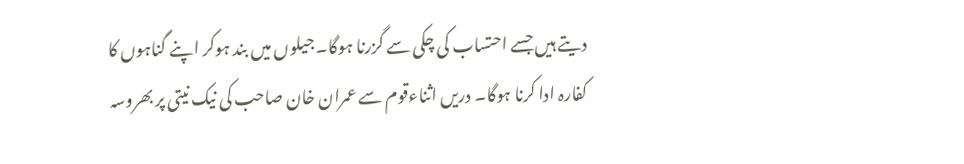دیتے ہیں جسے احتساب کی چکی سے گزرنا ہوگا۔ جیلوں میں بند ہوکر اپنے گناہوں کا کفارہ ادا کرنا ہوگا۔ دریں اثناءقوم سے عمران خان صاحب کی نیک نیتی پر بھروسہ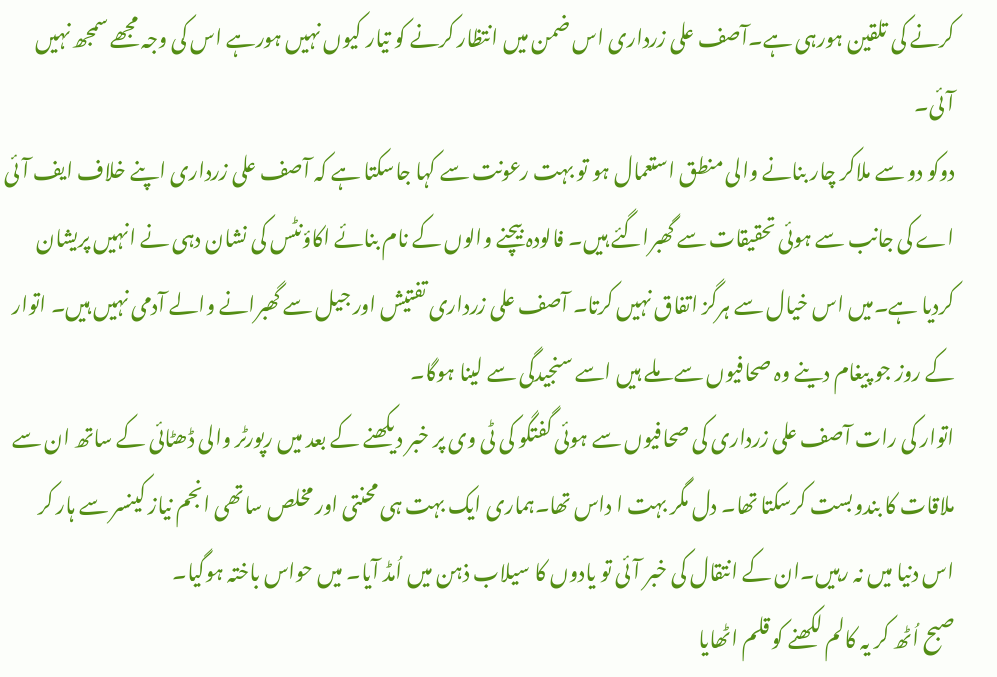کرنے کی تلقین ہورہی ہے۔آصف علی زرداری اس ضمن میں انتظار کرنے کو تیار کیوں نہیں ہورہے اس کی وجہ مجھے سمجھ نہیں آئی۔
دوکو دو سے ملاکر چار بنانے والی منطق استعمال ہو تو بہت رعونت سے کہا جاسکتا ہے کہ آصف علی زرداری اپنے خلاف ایف آئی اے کی جانب سے ہوئی تحقیقات سے گھبراگئے ہیں۔ فالودہ بیچنے والوں کے نام بنائے اکاؤنٹس کی نشان دہی نے انہیں پریشان کردیا ہے۔میں اس خیال سے ہرگز اتفاق نہیں کرتا۔ آصف علی زرداری تفتیش اور جیل سے گھبرانے والے آدمی نہیں ہیں۔ اتوار کے روز جو پیغام دینے وہ صحافیوں سے ملے ہیں اسے سنجیدگی سے لینا ہوگا۔
اتوار کی رات آصف علی زرداری کی صحافیوں سے ہوئی گفتگو کی ٹی وی پر خبر دیکھنے کے بعد میں رپورٹر والی ڈھٹائی کے ساتھ ان سے ملاقات کا بندوبست کرسکتا تھا۔ دل مگر بہت ا داس تھا۔ہماری ایک بہت ہی محنتی اور مخلص ساتھی انجم نیاز کینسر سے ہار کر اس دنیا میں نہ رہیں۔ان کے انتقال کی خبر آئی تو یادوں کا سیلاب ذہن میں اُمڈ آیا۔ میں حواس باختہ ہوگیا۔
صبح اُٹھ کر یہ کالم لکھنے کو قلم اٹھایا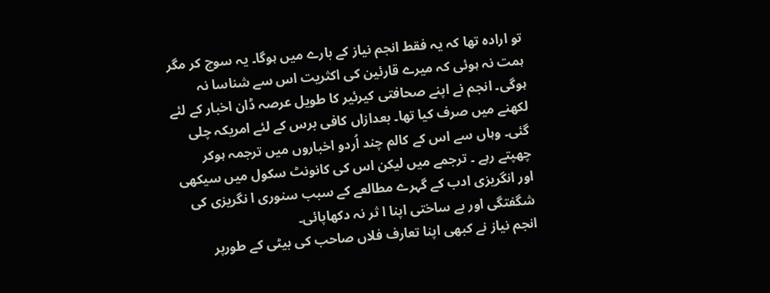تو ارادہ تھا کہ یہ فقط انجم نیاز کے بارے میں ہوگا۔ یہ سوچ کر مگر ہمت نہ ہوئی کہ میرے قارئین کی اکثریت اس سے شناسا نہ ہوگی۔ انجم نے اپنے صحافتی کیرئیر کا طویل عرصہ ڈان اخبار کے لئے لکھنے میں صرف کیا تھا۔ بعدازاں کافی برس کے لئے امریکہ چلی گئی۔ وہاں سے اس کے کالم چند اُردو اخباروں میں ترجمہ ہوکر چھپتے رہے ۔ ترجمے میں لیکن اس کی کانونٹ سکول میں سیکھی اور انگریزی ادب کے گہرے مطالعے کے سبب سنوری ا نگریزی کی شگفتگی اور بے ساختی اپنا ا ثر نہ دکھاپائی۔
انجم نیاز نے کبھی اپنا تعارف فلاں صاحب کی بیٹی کے طورپر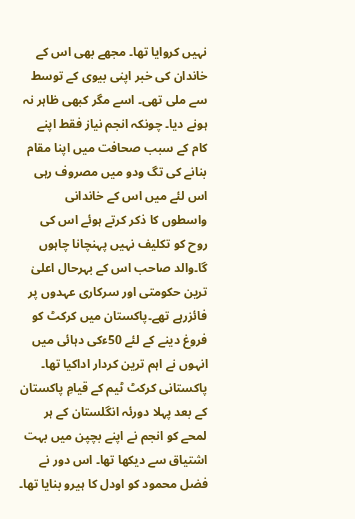نہیں کروایا تھا۔ مجھے بھی اس کے خاندان کی خبر اپنی بیوی کے توسط سے ملی تھی۔ اسے مگر کبھی ظاہر نہ ہونے دیا۔ چونکہ انجم نیاز فقط اپنے کام کے سبب صحافت میں اپنا مقام بنانے کی تگ ودو میں مصروف رہی اس لئے میں اس کے خاندانی واسطوں کا ذکر کرتے ہوئے اس کی روح کو تکلیف نہیں پہنچانا چاہوں گا۔والد صاحب اس کے بہرحال اعلیٰ ترین حکومتی اور سرکاری عہدوں پر فائزرہے تھے۔پاکستان میں کرکٹ کو فروغ دینے کے لئے 50ءکی دہائی میں انہوں نے اہم ترین کردار اداکیا تھا۔ پاکستانی کرکٹ ٹیم کے قیامِ پاکستان کے بعد پہلا دورئہ انگلستان کے ہر لمحے کو انجم نے اپنے بچپن میں بہت اشتیاق سے دیکھا تھا۔ اس دور نے فضل محمود کو اودل کا ہیرو بنایا تھا۔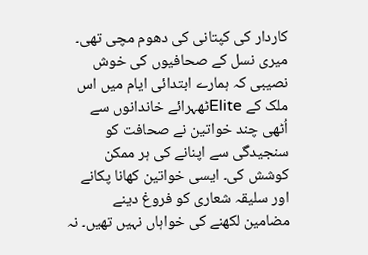کاردار کی کپتانی کی دھوم مچی تھی۔
میری نسل کے صحافیوں کی خوش نصیبی کہ ہمارے ابتدائی ایام میں اس ملک کے Eliteٹھہرائے خاندانوں سے اُٹھی چند خواتین نے صحافت کو سنجیدگی سے اپنانے کی ہر ممکن کوشش کی۔ ایسی خواتین کھانا پکانے اور سلیقہ شعاری کو فروغ دینے مضامین لکھنے کی خواہاں نہیں تھیں۔ نہ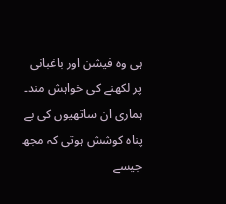ہی وہ فیشن اور باغبانی پر لکھنے کی خواہش مند۔
ہماری ان ساتھیوں کی بے پناہ کوشش ہوتی کہ مجھ جیسے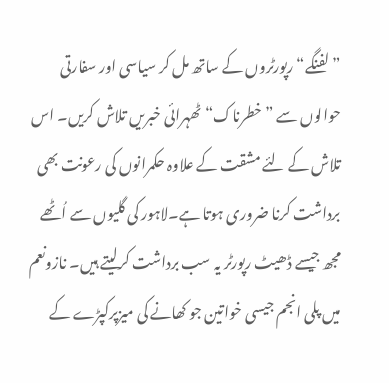”لفنگے“ رپورٹروں کے ساتھ مل کر سیاسی اور سفارتی حوالوں سے ”خطرناک“ ٹھہرائی خبریں تلاش کریں۔ اس تلاش کے لئے مشقت کے علاوہ حکمرانوں کی رعونت بھی برداشت کرنا ضروری ہوتا ہے۔لاہور کی گلیوں سے اُٹھے مجھ جیسے ڈھیٹ رپورٹر یہ سب برداشت کرلیتے ہیں۔ نازونعم میں پلی انجم جیسی خواتین جو کھانے کی میزپرکپڑے کے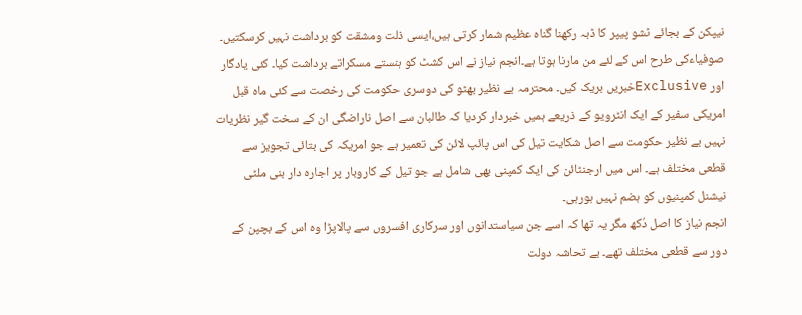نیپکن کے بجائے ٹشو پیپر کا ڈبہ رکھنا گناہ عظیم شمار کرتی ہیں،ایسی ذلت ومشقت کو برداشت نہیں کرسکتیں۔ صوفیاءکی طرح اس کے لئے من مارنا ہوتا ہے۔انجم نیاز نے اس کشٹ کو ہنستے مسکراتے برداشت کیا۔ کئی یادگار اور Exclusiveخبریں بریک کیں۔ محترمہ بے نظیر بھٹو کی دوسری حکومت کی رخصت سے کئی ماہ قبل امریکی سفیر کے ایک انٹرویو کے ذریعے ہمیں خبردار کردیا کہ طالبان سے اصل ناراضگی ان کے سخت گیر نظریات نہیں بے نظیر حکومت سے اصل شکایت تیل کی اس پائپ لائن کی تعمیر ہے جو امریکہ کی بتائی تجویز سے قطعی مختلف ہے۔ اس میں ارجنٹائن کی ایک کمپنی بھی شامل ہے جو تیل کے کاروبار پر اجارہ دار بنی ملٹی نیشنل کمپنیوں کو ہضم نہیں ہورہی۔
انجم نیاز کا اصل دُکھ مگر یہ تھا کہ اسے جن سیاستدانوں اور سرکاری افسروں سے پالاپڑا وہ اس کے بچپن کے دور سے قطعی مختلف تھے۔ بے تحاشہ دولت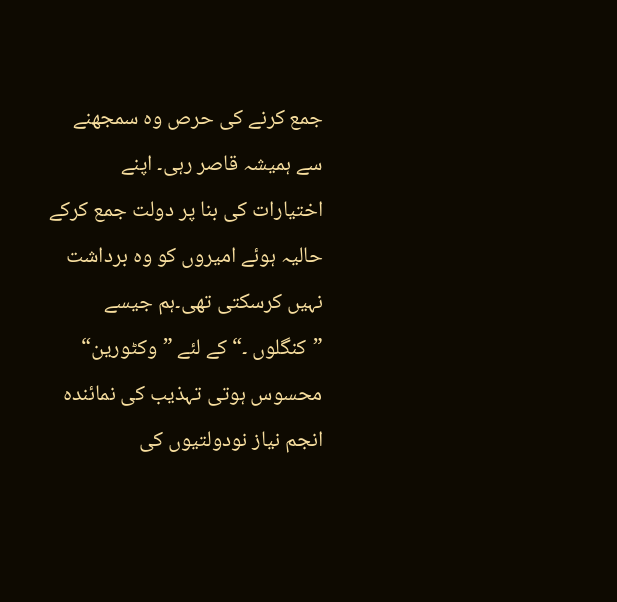جمع کرنے کی حرص وہ سمجھنے سے ہمیشہ قاصر رہی۔ اپنے اختیارات کی بنا پر دولت جمع کرکے حالیہ ہوئے امیروں کو وہ برداشت نہیں کرسکتی تھی۔ہم جیسے ”کنگلوں ۔“کے لئے ”وکٹورین“ محسوس ہوتی تہذیب کی نمائندہ انجم نیاز نودولتیوں کی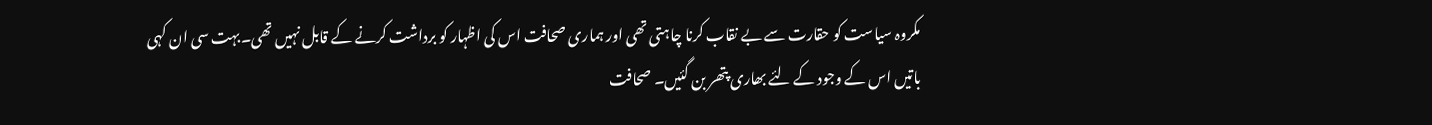مکروہ سیاست کو حقارت سے بے نقاب کرنا چاہتی تھی اور ہماری صحافت اس کی اظہار کو برداشت کرنے کے قابل نہیں تھی۔بہت سی ان کہی باتیں اس کے وجود کے لئے بھاری پتھر بن گئیں۔ صحافت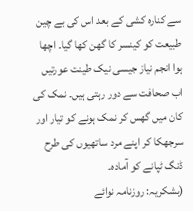سے کنارہ کشی کے بعد اس کی بے چین طبیعت کو کینسر کا گھن کھا گیا۔ اچھا ہوا انجم نیاز جیسی نیک طینت عورتیں اب صحافت سے دور رہتی ہیں۔ نمک کی کان میں گھس کر نمک ہونے کو تیار اور سرجھکا کر اپنے مرد ساتھیوں کی طرح ڈنگ ٹپانے کو آمادہ۔
(بشکریہ: روزنامہ نوائے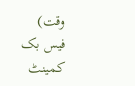وقت)
فیس بک کمینٹ